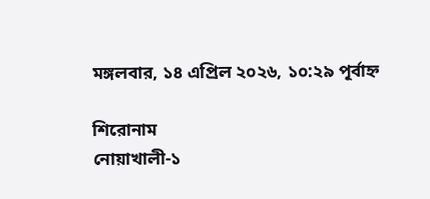মঙ্গলবার, ১৪ এপ্রিল ২০২৬, ১০:২৯ পূর্বাহ্ন

শিরোনাম
নোয়াখালী-১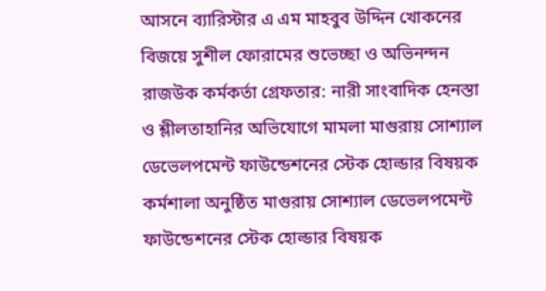আসনে ব্যারিস্টার এ এম মাহবুব উদ্দিন খোকনের বিজয়ে সুশীল ফোরামের শুভেচ্ছা ও অভিনন্দন রাজউক কর্মকর্তা গ্রেফতার: নারী সাংবাদিক হেনস্তা ও শ্লীলতাহানির অভিযোগে মামলা মাগুরায় সোশ্যাল ডেভেলপমেন্ট ফাউন্ডেশনের স্টেক হোল্ডার বিষয়ক কর্মশালা অনুষ্ঠিত মাগুরায় সোশ্যাল ডেভেলপমেন্ট ফাউন্ডেশনের স্টেক হোল্ডার বিষয়ক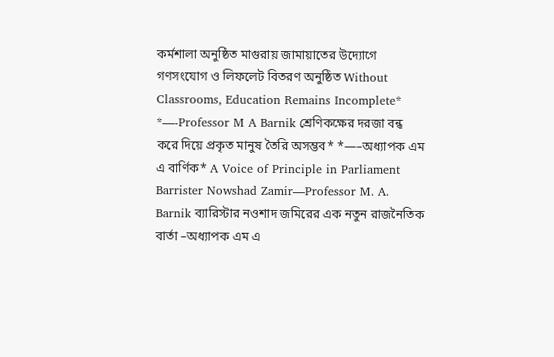কর্মশালা অনুষ্ঠিত মাগুরায় জামায়াতের উদ্যোগে গণসংযোগ ও লিফলেট বিতরণ অনুষ্ঠিত Without Classrooms, Education Remains Incomplete* *—-Professor M A Barnik শ্রেণিকক্ষের দরজা বন্ধ করে দিয়ে প্রকৃত মানুষ তৈরি অসম্ভব* *—–অধ্যাপক এম এ বার্ণিক* A Voice of Principle in Parliament Barrister Nowshad Zamir—Professor M. A. Barnik ব্যারিস্টার নওশাদ জমিরের এক নতুন রাজনৈতিক বার্তা –অধ্যাপক এম এ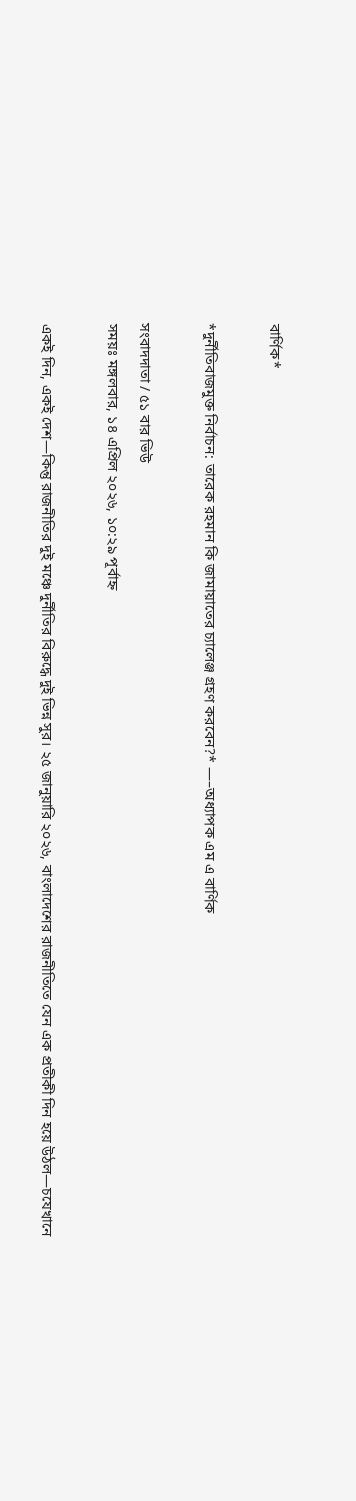বার্ণিক*

*দুর্নীতিবাজমুক্ত নির্বাচন: তারেক রহমান কি জামায়াতের চ্যালেঞ্জ গ্রহণ করবেন?* —–অধ্যাপক এম এ বার্ণিক

সংবাদদাতা / ৫১ বার ভিউ
সময়ঃ মঙ্গলবার, ১৪ এপ্রিল ২০২৬, ১০:২৯ পূর্বাহ্ন

একই দিন, একই দেশ—কিন্তু রাজনীতির দুই মঞ্চে দুর্নীতির বিরুদ্ধে দুই ভিন্ন সুর। ২৫ জানুয়ারি ২০২৬, বাংলাদেশের রাজনীতিতে যেন এক প্রতীকী দিন হয়ে উঠল—চযেখানে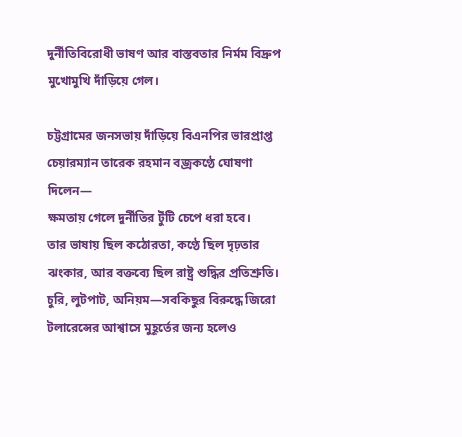দুর্নীতিবিরোধী ভাষণ আর বাস্তবতার নির্মম বিদ্রুপ মুখোমুখি দাঁড়িয়ে গেল।

চট্টগ্রামের জনসভায় দাঁড়িয়ে বিএনপির ভারপ্রাপ্ত চেয়ারম্যান তারেক রহমান বজ্রকণ্ঠে ঘোষণা দিলেন—
ক্ষমতায় গেলে দুর্নীতির টুঁটি চেপে ধরা হবে।
তার ভাষায় ছিল কঠোরতা, কণ্ঠে ছিল দৃঢ়তার ঝংকার, আর বক্তব্যে ছিল রাষ্ট্র শুদ্ধির প্রতিশ্রুতি। চুরি, লুটপাট, অনিয়ম—সবকিছুর বিরুদ্ধে জিরো টলারেন্সের আশ্বাসে মুহূর্তের জন্য হলেও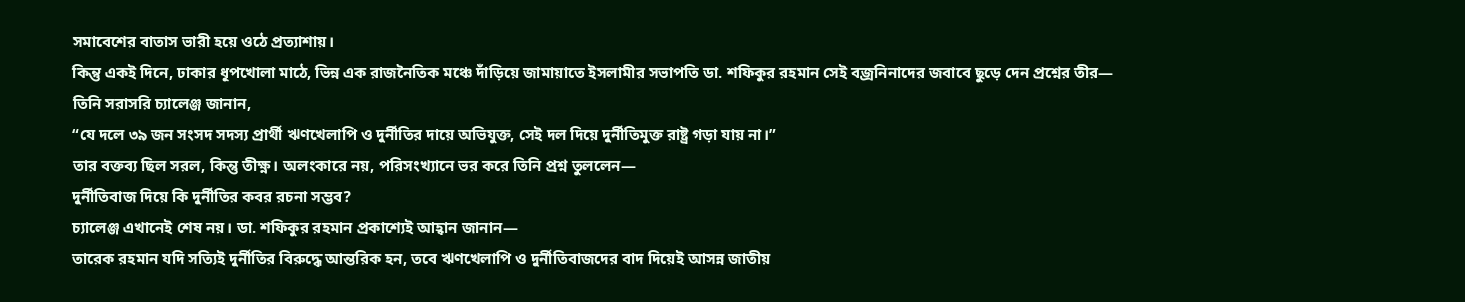সমাবেশের বাতাস ভারী হয়ে ওঠে প্রত্যাশায়।
কিন্তু একই দিনে, ঢাকার ধূপখোলা মাঠে, ভিন্ন এক রাজনৈতিক মঞ্চে দাঁড়িয়ে জামায়াতে ইসলামীর সভাপতি ডা. শফিকুর রহমান সেই বজ্রনিনাদের জবাবে ছুড়ে দেন প্রশ্নের তীর—
তিনি সরাসরি চ্যালেঞ্জ জানান,
“যে দলে ৩৯ জন সংসদ সদস্য প্রার্থী ঋণখেলাপি ও দুর্নীতির দায়ে অভিযুক্ত, সেই দল দিয়ে দুর্নীতিমুক্ত রাষ্ট্র গড়া যায় না।”
তার বক্তব্য ছিল সরল, কিন্তু তীক্ষ্ণ। অলংকারে নয়, পরিসংখ্যানে ভর করে তিনি প্রশ্ন তুললেন—
দুর্নীতিবাজ দিয়ে কি দুর্নীতির কবর রচনা সম্ভব?
চ্যালেঞ্জ এখানেই শেষ নয়। ডা. শফিকুর রহমান প্রকাশ্যেই আহ্বান জানান—
তারেক রহমান যদি সত্যিই দুর্নীতির বিরুদ্ধে আন্তরিক হন, তবে ঋণখেলাপি ও দুর্নীতিবাজদের বাদ দিয়েই আসন্ন জাতীয়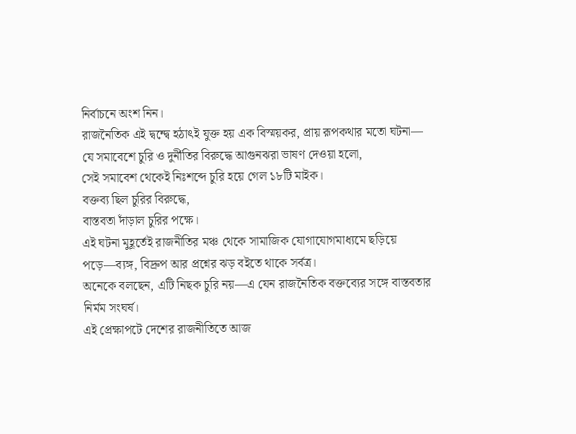নির্বাচনে অংশ নিন।
রাজনৈতিক এই দ্বন্দ্বে হঠাৎই যুক্ত হয় এক বিস্ময়কর, প্রায় রূপকথার মতো ঘটনা—
যে সমাবেশে চুরি ও দুর্নীতির বিরুদ্ধে আগুনঝরা ভাষণ দেওয়া হলো,
সেই সমাবেশ থেকেই নিঃশব্দে চুরি হয়ে গেল ১৮টি মাইক।
বক্তব্য ছিল চুরির বিরুদ্ধে,
বাস্তবতা দাঁড়াল চুরির পক্ষে।
এই ঘটনা মুহূর্তেই রাজনীতির মঞ্চ থেকে সামাজিক যোগাযোগমাধ্যমে ছড়িয়ে পড়ে—ব্যঙ্গ, বিদ্রুপ আর প্রশ্নের ঝড় বইতে থাকে সর্বত্র।
অনেকে বলছেন, এটি নিছক চুরি নয়—এ যেন রাজনৈতিক বক্তব্যের সঙ্গে বাস্তবতার নির্মম সংঘর্ষ।
এই প্রেক্ষাপটে দেশের রাজনীতিতে আজ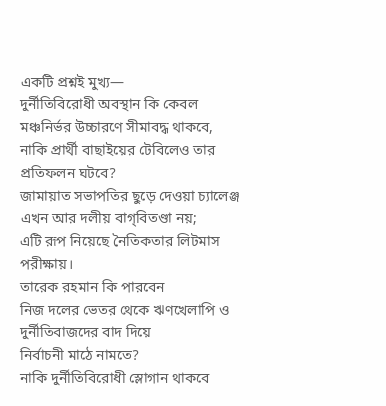একটি প্রশ্নই মুখ্য—
দুর্নীতিবিরোধী অবস্থান কি কেবল মঞ্চনির্ভর উচ্চারণে সীমাবদ্ধ থাকবে,
নাকি প্রার্থী বাছাইয়ের টেবিলেও তার প্রতিফলন ঘটবে?
জামায়াত সভাপতির ছুড়ে দেওয়া চ্যালেঞ্জ এখন আর দলীয় বাগ্‌বিতণ্ডা নয়;
এটি রূপ নিয়েছে নৈতিকতার লিটমাস পরীক্ষায়।
তারেক রহমান কি পারবেন
নিজ দলের ভেতর থেকে ঋণখেলাপি ও দুর্নীতিবাজদের বাদ দিয়ে
নির্বাচনী মাঠে নামতে?
নাকি দুর্নীতিবিরোধী স্লোগান থাকবে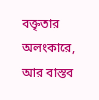বক্তৃতার অলংকারে,
আর বাস্তব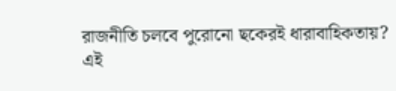রাজনীতি চলবে পুরোনো ছকেরই ধারাবাহিকতায়?
এই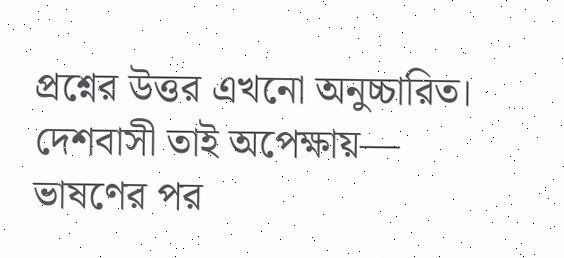প্রশ্নের উত্তর এখনো অনুচ্চারিত।
দেশবাসী তাই অপেক্ষায়—
ভাষণের পর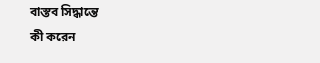বাস্তব সিদ্ধান্তে
কী করেন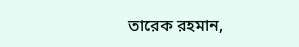তারেক রহমান,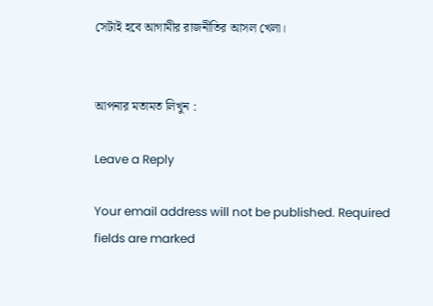সেটাই হবে আগামীর রাজনীতির আসল খেলা।


আপনার মতামত লিখুন :

Leave a Reply

Your email address will not be published. Required fields are marked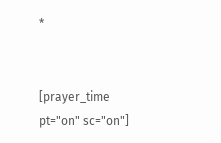*


[prayer_time pt="on" sc="on"]